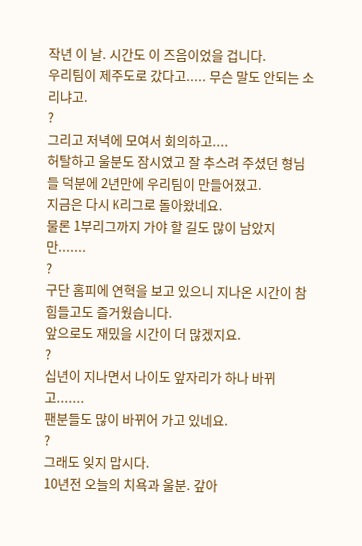작년 이 날. 시간도 이 즈음이었을 겁니다.
우리팀이 제주도로 갔다고..... 무슨 말도 안되는 소리냐고.
?
그리고 저녁에 모여서 회의하고....
허탈하고 울분도 잠시였고 잘 추스려 주셨던 형님들 덕분에 2년만에 우리팀이 만들어졌고.
지금은 다시 K리그로 돌아왔네요.
물론 1부리그까지 가야 할 길도 많이 남았지만.......
?
구단 홈피에 연혁을 보고 있으니 지나온 시간이 참 힘들고도 즐거웠습니다.
앞으로도 재밌을 시간이 더 많겠지요.
?
십년이 지나면서 나이도 앞자리가 하나 바뀌고.......
팬분들도 많이 바뀌어 가고 있네요.
?
그래도 잊지 맙시다.
10년전 오늘의 치욕과 울분. 갚아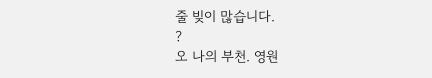줄 빚이 많습니다.
?
오 나의 부천. 영원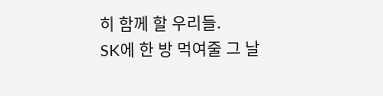히 함께 할 우리들.
SK에 한 방 먹여줄 그 날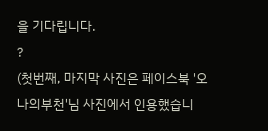을 기다립니다.
?
(첫번째, 마지막 사진은 페이스북 '오나의부천'님 사진에서 인용했습니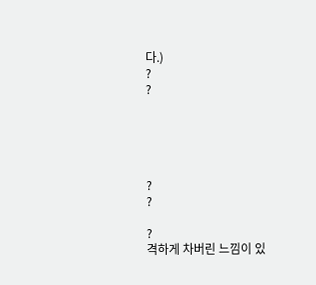다.)
?
?





?
?

?
격하게 차버린 느낌이 있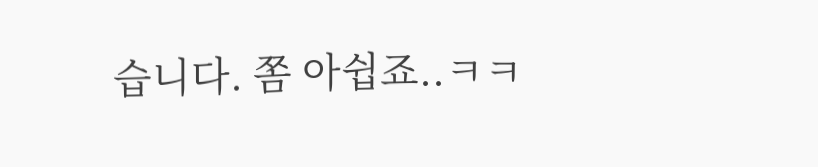습니다. 쫌 아쉽죠..ㅋㅋ